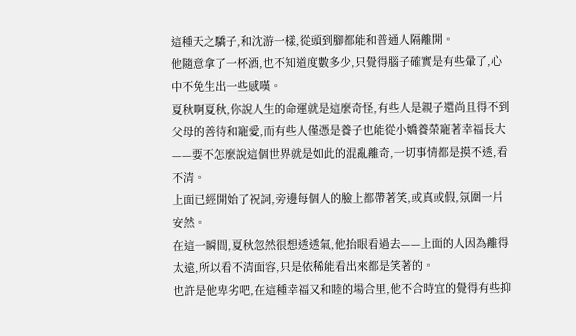這種天之驕子,和沈游一樣,從頭到腳都能和普通人隔離開。
他隨意拿了一杯酒,也不知道度數多少,只覺得腦子確實是有些暈了,心中不免生出一些感嘆。
夏秋啊夏秋,你說人生的命運就是這麼奇怪,有些人是親子還尚且得不到父母的善待和寵愛,而有些人僅憑是養子也能從小嬌養榮寵著幸福長大——要不怎麼說這個世界就是如此的混亂離奇,一切事情都是摸不透,看不清。
上面已經開始了祝詞,旁邊每個人的臉上都帶著笑,或真或假,氛圍一片安然。
在這一瞬間,夏秋忽然很想透透氣,他抬眼看過去——上面的人因為離得太遠,所以看不清面容,只是依稀能看出來都是笑著的。
也許是他卑劣吧,在這種幸福又和睦的場合里,他不合時宜的覺得有些抑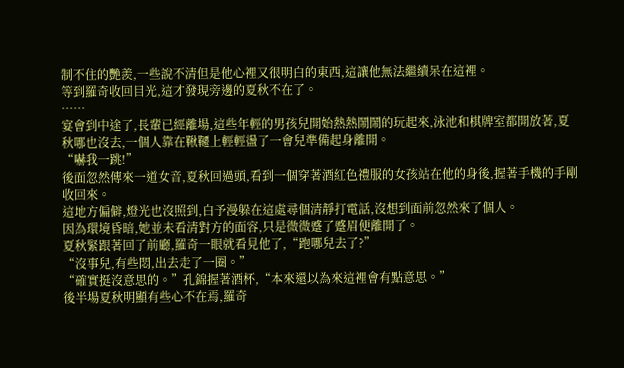制不住的艷羨,一些說不清但是他心裡又很明白的東西,這讓他無法繼續呆在這裡。
等到羅奇收回目光,這才發現旁邊的夏秋不在了。
……
宴會到中途了,長輩已經離場,這些年輕的男孩兒開始熱熱鬧鬧的玩起來,泳池和棋牌室都開放著,夏秋哪也沒去,一個人靠在鞦韆上輕輕盪了一會兒準備起身離開。
“嚇我一跳!”
後面忽然傳來一道女音,夏秋回過頭,看到一個穿著酒紅色禮服的女孩站在他的身後,握著手機的手剛收回來。
這地方偏僻,燈光也沒照到,白予漫躲在這處尋個清靜打電話,沒想到面前忽然來了個人。
因為環境昏暗,她並未看清對方的面容,只是微微蹙了蹙眉便離開了。
夏秋緊跟著回了前廳,羅奇一眼就看見他了,“跑哪兒去了?”
“沒事兒,有些悶,出去走了一圈。”
“確實挺沒意思的。”孔錦握著酒杯,“本來還以為來這裡會有點意思。”
後半場夏秋明顯有些心不在焉,羅奇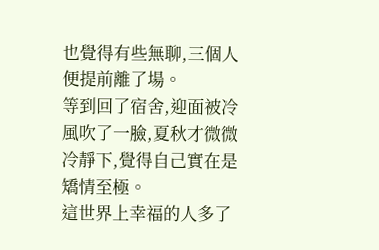也覺得有些無聊,三個人便提前離了場。
等到回了宿舍,迎面被冷風吹了一臉,夏秋才微微冷靜下,覺得自己實在是矯情至極。
這世界上幸福的人多了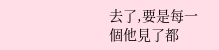去了,要是每一個他見了都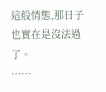這般情態,那日子也實在是沒法過了。
……